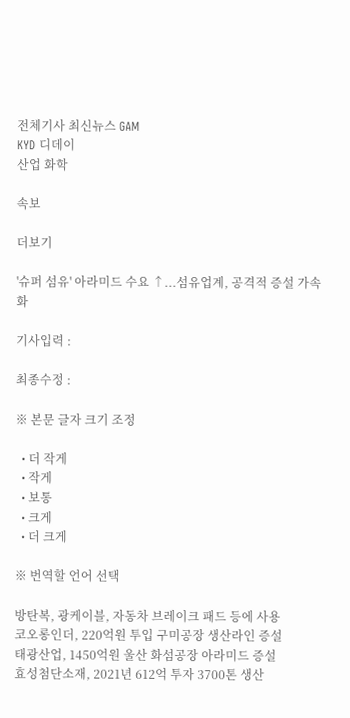전체기사 최신뉴스 GAM
KYD 디데이
산업 화학

속보

더보기

'슈퍼 섬유' 아라미드 수요 ↑...섬유업계, 공격적 증설 가속화

기사입력 :

최종수정 :

※ 본문 글자 크기 조정

  • 더 작게
  • 작게
  • 보통
  • 크게
  • 더 크게

※ 번역할 언어 선택

방탄복, 광케이블, 자동차 브레이크 패드 등에 사용
코오롱인더, 220억원 투입 구미공장 생산라인 증설
태광산업, 1450억원 울산 화섬공장 아라미드 증설
효성첨단소재, 2021년 612억 투자 3700톤 생산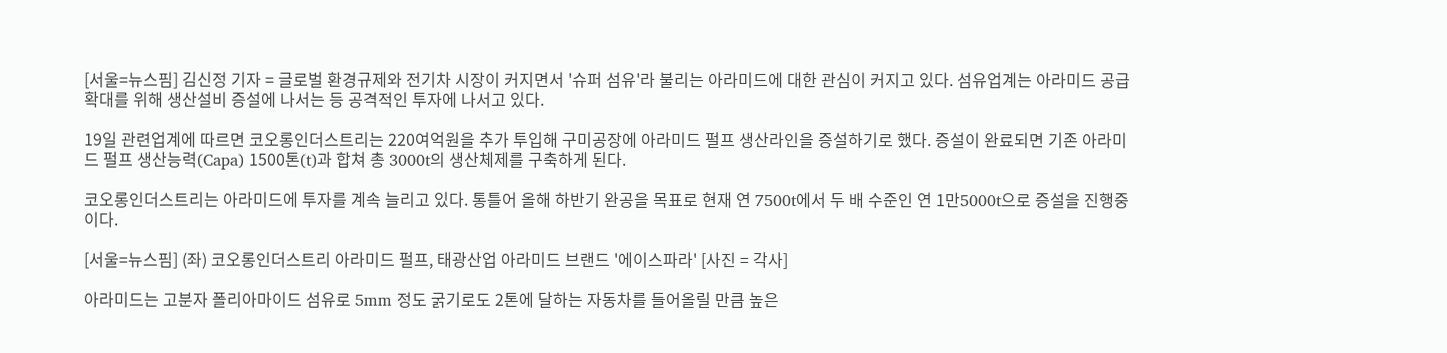[서울=뉴스핌] 김신정 기자 = 글로벌 환경규제와 전기차 시장이 커지면서 '슈퍼 섬유'라 불리는 아라미드에 대한 관심이 커지고 있다. 섬유업계는 아라미드 공급확대를 위해 생산설비 증설에 나서는 등 공격적인 투자에 나서고 있다.

19일 관련업계에 따르면 코오롱인더스트리는 220여억원을 추가 투입해 구미공장에 아라미드 펄프 생산라인을 증설하기로 했다. 증설이 완료되면 기존 아라미드 펄프 생산능력(Capa) 1500톤(t)과 합쳐 총 3000t의 생산체제를 구축하게 된다.

코오롱인더스트리는 아라미드에 투자를 계속 늘리고 있다. 통틀어 올해 하반기 완공을 목표로 현재 연 7500t에서 두 배 수준인 연 1만5000t으로 증설을 진행중이다.

[서울=뉴스핌] (좌) 코오롱인더스트리 아라미드 펄프, 태광산업 아라미드 브랜드 '에이스파라' [사진 = 각사]

아라미드는 고분자 폴리아마이드 섬유로 5mm 정도 굵기로도 2톤에 달하는 자동차를 들어올릴 만큼 높은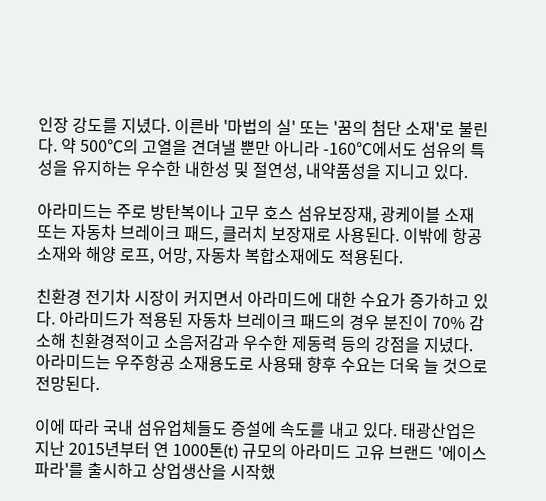인장 강도를 지녔다. 이른바 '마법의 실' 또는 '꿈의 첨단 소재'로 불린다. 약 500℃의 고열을 견뎌낼 뿐만 아니라 -160℃에서도 섬유의 특성을 유지하는 우수한 내한성 및 절연성, 내약품성을 지니고 있다.

아라미드는 주로 방탄복이나 고무 호스 섬유보장재, 광케이블 소재 또는 자동차 브레이크 패드, 클러치 보장재로 사용된다. 이밖에 항공소재와 해양 로프, 어망, 자동차 복합소재에도 적용된다.

친환경 전기차 시장이 커지면서 아라미드에 대한 수요가 증가하고 있다. 아라미드가 적용된 자동차 브레이크 패드의 경우 분진이 70% 감소해 친환경적이고 소음저감과 우수한 제동력 등의 강점을 지녔다. 아라미드는 우주항공 소재용도로 사용돼 향후 수요는 더욱 늘 것으로 전망된다.

이에 따라 국내 섬유업체들도 증설에 속도를 내고 있다. 태광산업은 지난 2015년부터 연 1000톤(t) 규모의 아라미드 고유 브랜드 '에이스파라'를 출시하고 상업생산을 시작했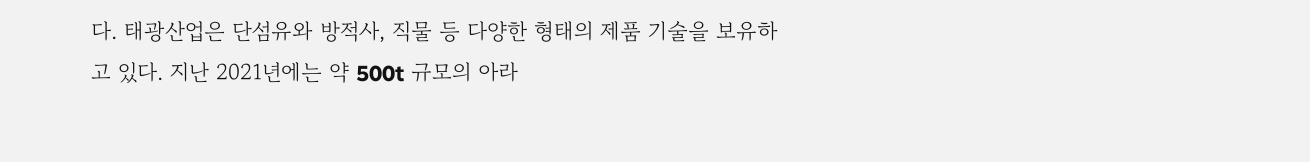다. 태광산업은 단섬유와 방적사, 직물 등 다양한 형태의 제품 기술을 보유하고 있다. 지난 2021년에는 약 500t 규모의 아라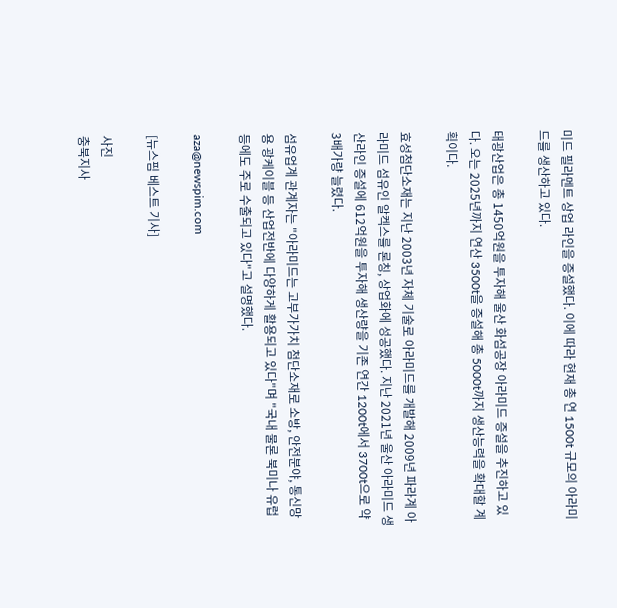미드 필라멘트 상업 라인을 증설했다. 이에 따라 현재 총 연 1500t 규모의 아라미드를 생산하고 있다.

태광산업은 총 1450억원을 투자해 울산 화섬공장 아라미드 증설을 추진하고 있다. 오는 2025년까지 연산 3500t을 증설해 총 5000t까지 생산능력을 확대할 계획이다.

효성첨단소재는 지난 2003년 자체 기술로 아라미드를 개발해 2009년 파라계 아라미드 섬유인 알켁스를 론칭, 상업화에 성공했다. 지난 2021년 울산 아라미드 생산라인 증설에 612억원을 투자해 생산량을 기존 연간 1200t에서 3700t으로 약 3배가량 늘렸다.

섬유업계 관계자는 "아라미드는 고부가가치 첨단소재로 소방, 안전분야, 통신망용 광케이블 등 산업전반에 다양하게 활용되고 있다"며 "국내 물론 북미나 유럽 등에도 주로 수출되고 있다"고 설명했다.

aza@newspim.com

[뉴스핌 베스트 기사]

사진
충북지사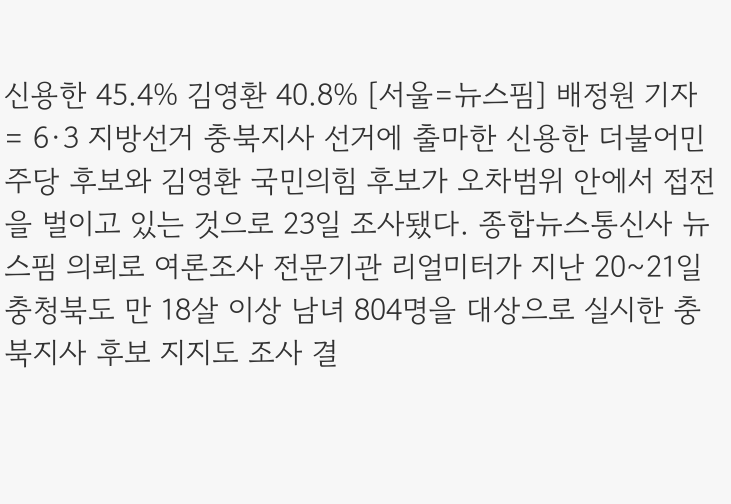신용한 45.4% 김영환 40.8% [서울=뉴스핌] 배정원 기자 = 6·3 지방선거 충북지사 선거에 출마한 신용한 더불어민주당 후보와 김영환 국민의힘 후보가 오차범위 안에서 접전을 벌이고 있는 것으로 23일 조사됐다. 종합뉴스통신사 뉴스핌 의뢰로 여론조사 전문기관 리얼미터가 지난 20~21일 충청북도 만 18살 이상 남녀 804명을 대상으로 실시한 충북지사 후보 지지도 조사 결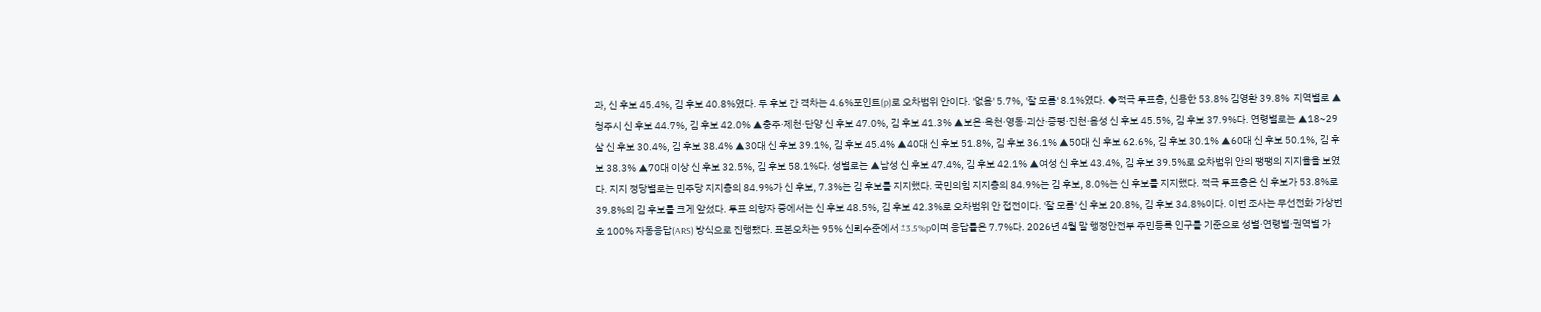과, 신 후보 45.4%, 김 후보 40.8%였다. 두 후보 간 격차는 4.6%포인트(p)로 오차범위 안이다. '없음' 5.7%, '잘 모름' 8.1%였다. ◆적극 투표층, 신용한 53.8% 김영환 39.8%  지역별로 ▲청주시 신 후보 44.7%, 김 후보 42.0% ▲충주·제천·단양 신 후보 47.0%, 김 후보 41.3% ▲보은·옥천·영동·괴산·증평·진천·음성 신 후보 45.5%, 김 후보 37.9%다. 연령별로는 ▲18~29살 신 후보 30.4%, 김 후보 38.4% ▲30대 신 후보 39.1%, 김 후보 45.4% ▲40대 신 후보 51.8%, 김 후보 36.1% ▲50대 신 후보 62.6%, 김 후보 30.1% ▲60대 신 후보 50.1%, 김 후보 38.3% ▲70대 이상 신 후보 32.5%, 김 후보 58.1%다. 성별로는 ▲남성 신 후보 47.4%, 김 후보 42.1% ▲여성 신 후보 43.4%, 김 후보 39.5%로 오차범위 안의 팽팽의 지지율을 보였다. 지지 정당별로는 민주당 지지층의 84.9%가 신 후보, 7.3%는 김 후보를 지지했다. 국민의힘 지지층의 84.9%는 김 후보, 8.0%는 신 후보를 지지했다. 적극 투표층은 신 후보가 53.8%로 39.8%의 김 후보를 크게 앞섰다. 투표 의향자 중에서는 신 후보 48.5%, 김 후보 42.3%로 오차범위 안 접전이다. '잘 모름' 신 후보 20.8%, 김 후보 34.8%이다. 이번 조사는 무선전화 가상번호 100% 자동응답(ARS) 방식으로 진행됐다. 표본오차는 95% 신뢰수준에서 ±3.5%p이며 응답률은 7.7%다. 2026년 4월 말 행정안전부 주민등록 인구를 기준으로 성별·연령별·권역별 가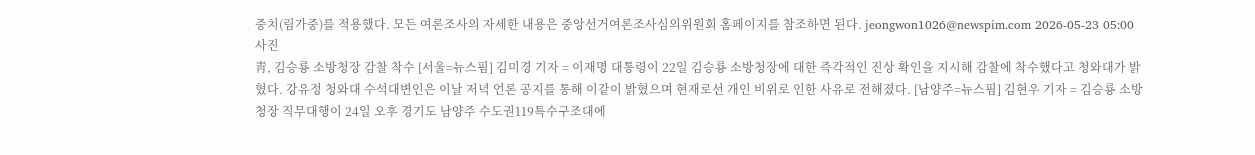중치(림가중)를 적용했다. 모든 여론조사의 자세한 내용은 중앙선거여론조사심의위원회 홈페이지를 참조하면 된다. jeongwon1026@newspim.com 2026-05-23 05:00
사진
靑, 김승룡 소방청장 감찰 착수 [서울=뉴스핌] 김미경 기자 = 이재명 대통령이 22일 김승룡 소방청장에 대한 즉각적인 진상 확인을 지시해 감찰에 착수했다고 청와대가 밝혔다. 강유정 청와대 수석대변인은 이날 저녁 언론 공지를 통해 이같이 밝혔으며 현재로선 개인 비위로 인한 사유로 전해졌다. [남양주=뉴스핌] 김현우 기자 = 김승룡 소방청장 직무대행이 24일 오후 경기도 남양주 수도권119특수구조대에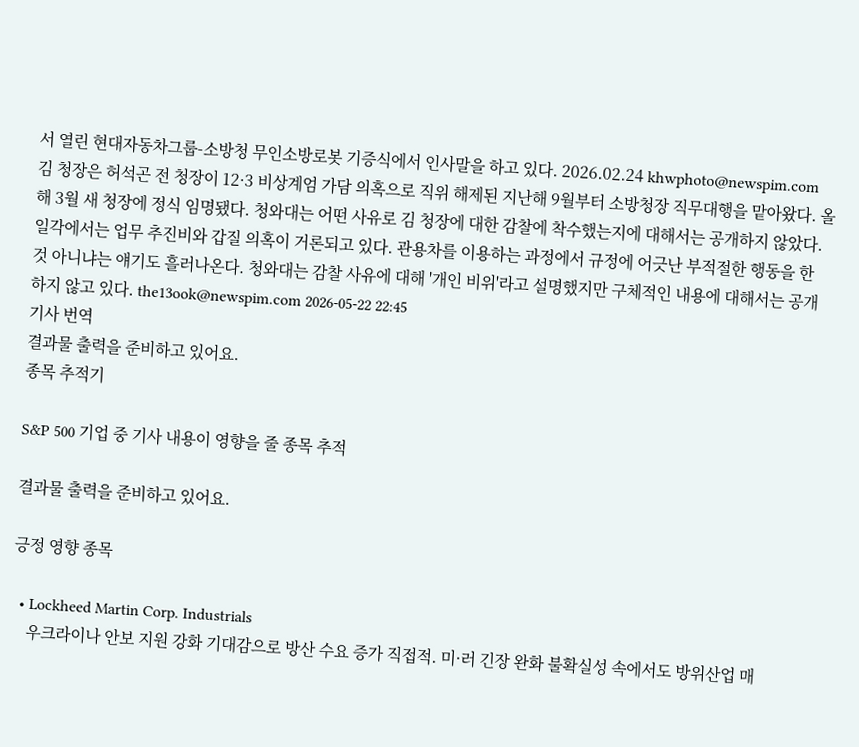서 열린 현대자동차그룹-소방청 무인소방로봇 기증식에서 인사말을 하고 있다. 2026.02.24 khwphoto@newspim.com 김 청장은 허석곤 전 청장이 12·3 비상계엄 가담 의혹으로 직위 해제된 지난해 9월부터 소방청장 직무대행을 맡아왔다. 올해 3월 새 청장에 정식 임명됐다. 청와대는 어떤 사유로 김 청장에 대한 감찰에 착수했는지에 대해서는 공개하지 않았다.  일각에서는 업무 추진비와 갑질 의혹이 거론되고 있다. 관용차를 이용하는 과정에서 규정에 어긋난 부적절한 행동을 한 것 아니냐는 얘기도 흘러나온다. 청와대는 감찰 사유에 대해 '개인 비위'라고 설명했지만 구체적인 내용에 대해서는 공개하지 않고 있다. the13ook@newspim.com 2026-05-22 22:45
기사 번역
결과물 출력을 준비하고 있어요.
종목 추적기

S&P 500 기업 중 기사 내용이 영향을 줄 종목 추적

결과물 출력을 준비하고 있어요.

긍정 영향 종목

  • Lockheed Martin Corp. Industrials
    우크라이나 안보 지원 강화 기대감으로 방산 수요 증가 직접적. 미·러 긴장 완화 불확실성 속에서도 방위산업 매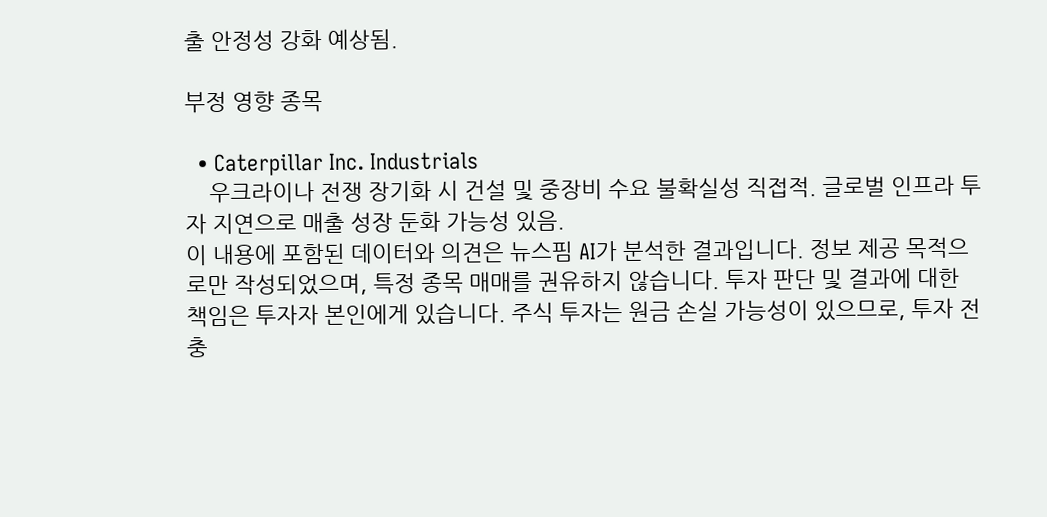출 안정성 강화 예상됨.

부정 영향 종목

  • Caterpillar Inc. Industrials
    우크라이나 전쟁 장기화 시 건설 및 중장비 수요 불확실성 직접적. 글로벌 인프라 투자 지연으로 매출 성장 둔화 가능성 있음.
이 내용에 포함된 데이터와 의견은 뉴스핌 AI가 분석한 결과입니다. 정보 제공 목적으로만 작성되었으며, 특정 종목 매매를 권유하지 않습니다. 투자 판단 및 결과에 대한 책임은 투자자 본인에게 있습니다. 주식 투자는 원금 손실 가능성이 있으므로, 투자 전 충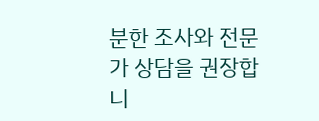분한 조사와 전문가 상담을 권장합니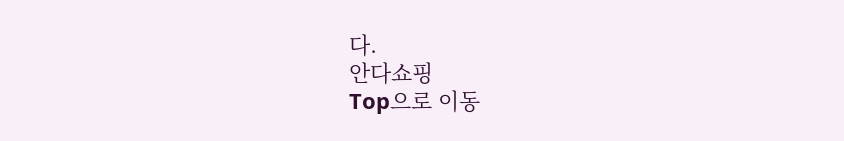다.
안다쇼핑
Top으로 이동